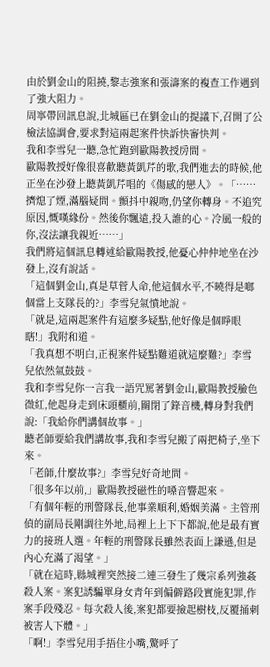由於劉金山的阻撓,黎志強案和張濤案的複查工作遇到了強大阻力。
周寧帶回訊息說,北城區已在劉金山的提議下,召開了公檢法協調會,要求對這兩起案件快訴快審快判。
我和李雪兒一聽,急忙跑到歐陽教授房間。
歐陽教授好像很喜歡聽黃凱芹的歌,我們進去的時候,他正坐在沙發上聽黃凱芹唱的《傷感的戀人》。「……擠熄了煙,滿腦疑問。顫抖中親吻,仍望你轉身。不追究原因,慨嘆緣份。然後你飄遠,投入誰的心。冷風一般的你,沒法讓我親近……」
我們將這個訊息轉述給歐陽教授,他憂心仲仲地坐在沙發上,沒有說話。
「這個劉金山,真是草菅人命,他這個水平,不曉得是啷個當上支隊長的?」李雪兒氣憤地說。
「就是,這兩起案件有這麼多疑點,他好像是個睜眼瞎!」我附和道。
「我真想不明白,正視案件疑點難道就這麼難?」李雪兒依然氣鼓鼓。
我和李雪兒你一言我一語咒罵著劉金山,歐陽教授臉色微紅,他起身走到床頭櫃前,關閉了錄音機,轉身對我們說:「我給你們講個故事。」
聽老師要給我們講故事,我和李雪兒搬了兩把椅子,坐下來。
「老師,什麼故事?」李雪兒好奇地問。
「很多年以前,」歐陽教授磁性的嗓音響起來。
「有個年輕的刑警隊長,他事業順利,婚姻美滿。主管刑偵的副局長剛調往外地,局裡上上下下都說,他是最有實力的接班人選。年輕的刑警隊長雖然表面上謙遜,但是內心充滿了渴望。」
「就在這時,縣城裡突然接二連三發生了幾宗系列強姦殺人案。案犯誘騙單身女青年到偏僻路段實施犯罪,作案手段殘忍。每次殺人後,案犯都要撿起樹枝,反覆捅刺被害人下體。」
「啊!」李雪兒用手捂住小嘴,驚呼了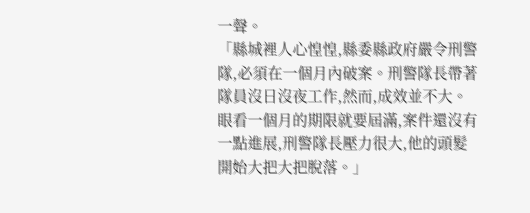一聲。
「縣城裡人心惶惶,縣委縣政府嚴令刑警隊,必須在一個月內破案。刑警隊長帶著隊員沒日沒夜工作,然而,成效並不大。眼看一個月的期限就要屆滿,案件還沒有一點進展,刑警隊長壓力很大,他的頭髮開始大把大把脫落。」